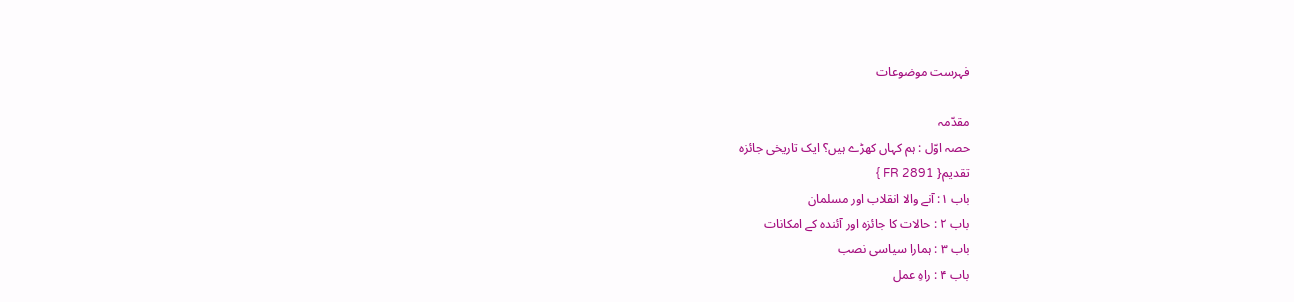فہرست موضوعات

مقدّمہ
حصہ اوّل : ہم کہاں کھڑے ہیں؟ ایک تاریخی جائزہ
تقدیم{ FR 2891 }
باب ۱: آنے والا انقلاب اور مسلمان
باب ۲ : حالات کا جائزہ اور آئندہ کے امکانات
باب ۳ : ہمارا سیاسی نصب
باب ۴ : راہِ عمل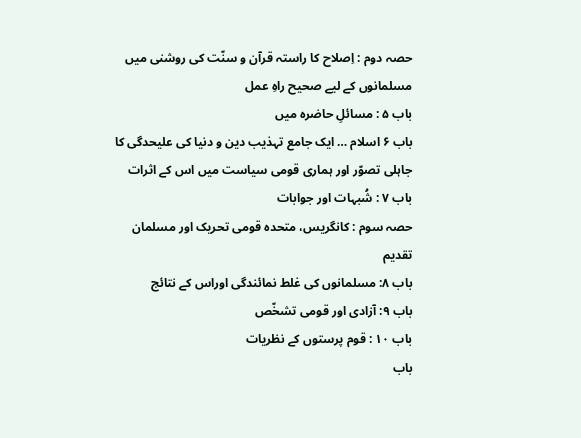حصہ دوم : اِصلاح کا راستہ قرآن و سنّت کی روشنی میں مسلمانوں کے لیے صحیح راہِ عمل
باب ۵ : مسائلِ حاضرہ میں
باب ۶ اسلام … ایک جامع تہذیب دین و دنیا کی علیحدگی کا جاہلی تصوّر اور ہماری قومی سیاست میں اس کے اثرات
باب ۷ : شُبہات اور جوابات
حصہ سوم : کانگریس، متحدہ قومی تحریک اور مسلمان
تقدیم
باب ۸: مسلمانوں کی غلط نمائندگی اوراس کے نتائج
باب ۹: آزادی اور قومی تشخّص
باب ۱۰ : قوم پرستوں کے نظریات
باب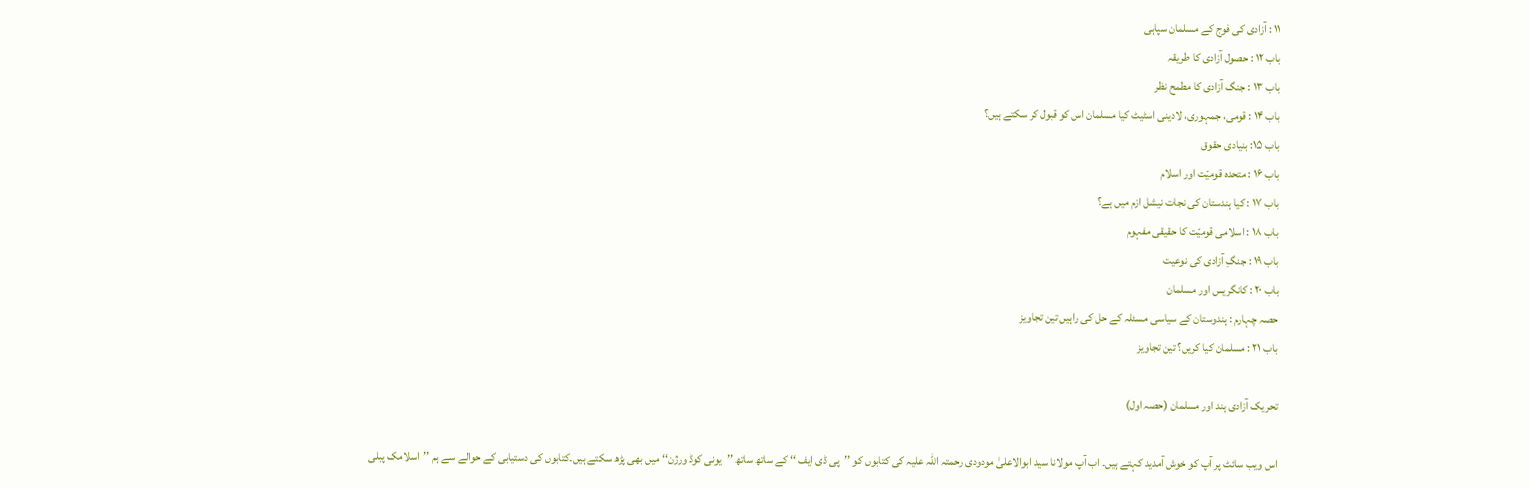۱۱ : آزادی کی فوج کے مسلمان سپاہی
باب ۱۲ : حصول آزادی کا طریقہ
باب ۱۳ : جنگ آزادی کا مطمح نظر
باب ۱۴ : قومی، جمہوری، لادینی اسٹیٹ کیا مسلمان اس کو قبول کر سکتے ہیں؟
باب ۱۵: بنیادی حقوق
باب ۱۶ : متحدہ قومیّت اور اسلام
باب ۱۷ : کیا ہندستان کی نجات نیشل ازم میں ہے؟
باب ۱۸ : اسلامی قومیّت کا حقیقی مفہوم
باب ۱۹ : جنگِ آزادی کی نوعیت
باب ۲۰ : کانگریس اور مسلمان
حصہ چہارم : ہندوستان کے سیاسی مسئلہ کے حل کی راہیں تین تجاویز
باب ۲۱ : مسلمان کیا کریں؟ تین تجاویز

تحریک آزادی ہند اور مسلمان (حصہ اول)

اس ویب سائٹ پر آپ کو خوش آمدید کہتے ہیں۔ اب آپ مولانا سید ابوالاعلیٰ مودودی رحمتہ اللہ علیہ کی کتابوں کو ’’پی ڈی ایف ‘‘ کے ساتھ ساتھ ’’یونی کوڈ ورژن‘‘ میں بھی پڑھ سکتے ہیں۔کتابوں کی دستیابی کے حوالے سے ہم ’’اسلامک پبلی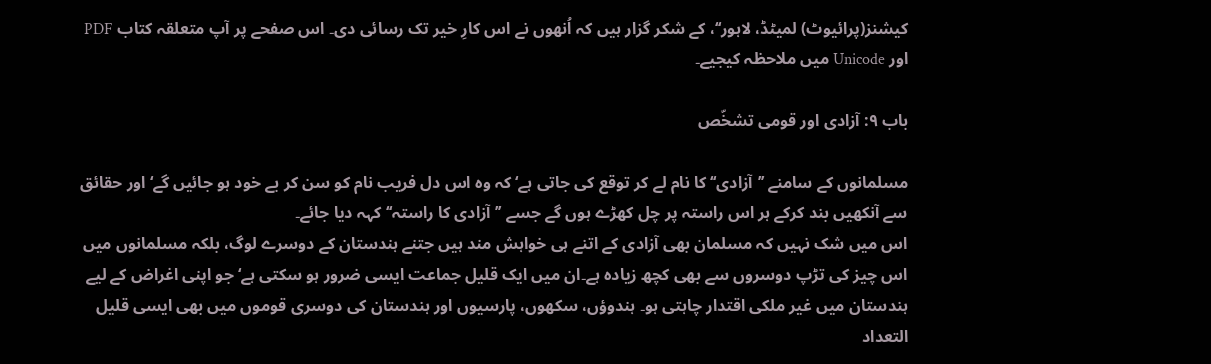کیشنز(پرائیوٹ) لمیٹڈ، لاہور‘‘، کے شکر گزار ہیں کہ اُنھوں نے اس کارِ خیر تک رسائی دی۔ اس صفحے پر آپ متعلقہ کتاب PDF اور Unicode میں ملاحظہ کیجیے۔

باب ۹: آزادی اور قومی تشخّص

مسلمانوں کے سامنے ’’آزادی‘‘ کا نام لے کر توقع کی جاتی ہے‘ کہ وہ اس دل فریب نام کو سن کر بے خود ہو جائیں گے‘ اور حقائق سے آنکھیں بند کرکے ہر اس راستہ پر چل کھڑے ہوں گے جسے ’’آزادی کا راستہ‘‘ کہہ دیا جائے۔
اس میں شک نہیں کہ مسلمان بھی آزادی کے اتنے ہی خواہش مند ہیں جتنے ہندستان کے دوسرے لوگ، بلکہ مسلمانوں میں اس چیز کی تڑپ دوسروں سے بھی کچھ زیادہ ہے۔ان میں ایک قلیل جماعت ایسی ضرور ہو سکتی ہے‘ جو اپنی اغراض کے لیے ہندستان میں غیر ملکی اقتدار چاہتی ہو۔ ہندوؤں، سکھوں، پارسیوں اور ہندستان کی دوسری قوموں میں بھی ایسی قلیل التعداد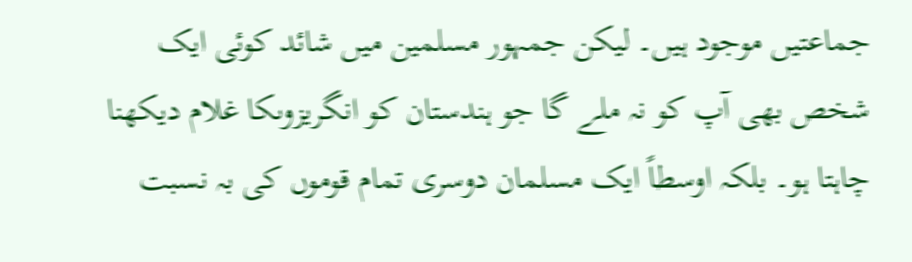جماعتیں موجود ہیں۔ لیکن جمہور مسلمین میں شائد کوئی ایک شخص بھی آپ کو نہ ملے گا جو ہندستان کو انگریزوںکا غلام دیکھنا چاہتا ہو۔ بلکہ اوسطاً ایک مسلمان دوسری تمام قوموں کی بہ نسبت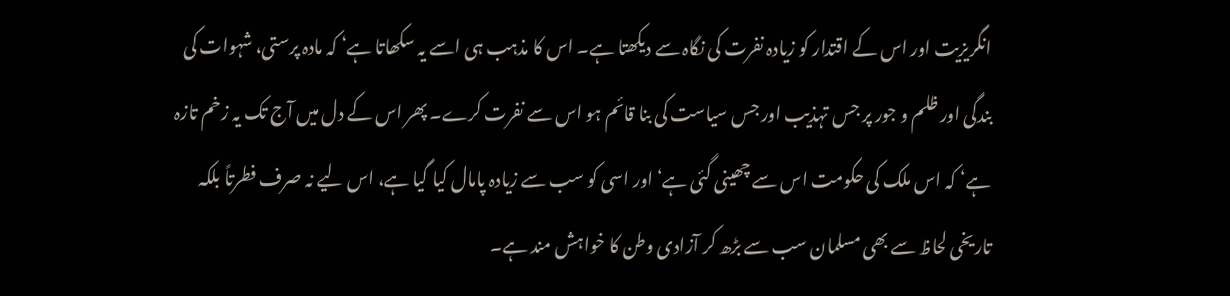انگریزیت اور اس کے اقتدار کو زیادہ نفرت کی نگاہ سے دیکھتا ہے۔ اس کا مذہب ہی اسے یہ سکھاتا ہے‘ کہ مادہ پرستی، شہوات کی بندگی اور ظلم و جور پر جس تہذیب اور جس سیاست کی بنا قائم ہو اس سے نفرت کرے۔ پھر اس کے دل میں آج تک یہ زخم تازہ ہے‘ کہ اس ملک کی حکومت اس سے چھینی گئی ہے‘ اور اسی کو سب سے زیادہ پامال کیا گیا ہے، اس لیے نہ صرف فطرتاً بلکہ تاریخی لحاظ سے بھی مسلمان سب سے بڑھ کر آزادی وطن کا خواہش مند ہے۔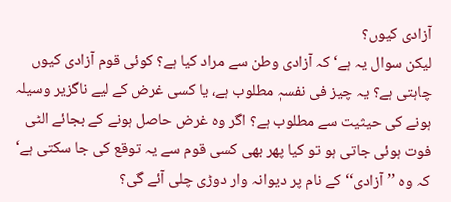آزادی کیوں؟
لیکن سوال یہ ہے‘ کہ آزادی وطن سے مراد کیا ہے؟ کوئی قوم آزادی کیوں چاہتی ہے؟ یہ چیز فی نفسہٖ مطلوب ہے، یا کسی غرض کے لیے ناگزیر وسیلہ ہونے کی حیثیت سے مطلوب ہے؟ اگر وہ غرض حاصل ہونے کے بجائے الٹی فوت ہوئی جاتی ہو تو کیا پھر بھی کسی قوم سے یہ توقع کی جا سکتی ہے‘ کہ وہ ’’آزادی‘‘کے نام پر دیوانہ وار دوڑی چلی آئے گی؟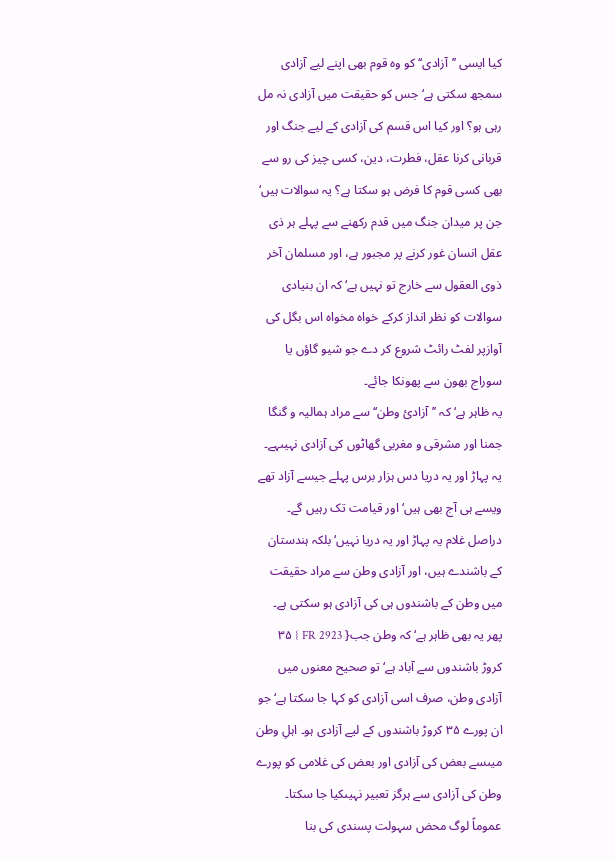کیا ایسی ’’آزادی‘‘ کو وہ قوم بھی اپنے لیے آزادی سمجھ سکتی ہے‘ جس کو حقیقت میں آزادی نہ مل رہی ہو؟ اور کیا اس قسم کی آزادی کے لیے جنگ اور قربانی کرنا عقل، فطرت، دین، کسی چیز کی رو سے بھی کسی قوم کا فرض ہو سکتا ہے؟ یہ سوالات ہیں‘ جن پر میدان جنگ میں قدم رکھنے سے پہلے ہر ذی عقل انسان غور کرنے پر مجبور ہے، اور مسلمان آخر ذوی العقول سے خارج تو نہیں ہے‘ کہ ان بنیادی سوالات کو نظر انداز کرکے خواہ مخواہ اس بگل کی آوازپر لفٹ رائٹ شروع کر دے جو شیو گاؤں یا سوراج بھون سے پھونکا جائے۔
یہ ظاہر ہے‘ کہ ’’آزادیٔ وطن‘‘ سے مراد ہمالیہ و گنگا جمنا اور مشرقی و مغربی گھاٹوں کی آزادی نہیںہے۔ یہ پہاڑ اور یہ دریا دس ہزار برس پہلے جیسے آزاد تھے ویسے ہی آج بھی ہیں‘ اور قیامت تک رہیں گے۔ دراصل غلام یہ پہاڑ اور یہ دریا نہیں‘ بلکہ ہندستان کے باشندے ہیں، اور آزادی وطن سے مراد حقیقت میں وطن کے باشندوں ہی کی آزادی ہو سکتی ہے۔
پھر یہ بھی ظاہر ہے‘ کہ وطن جب{ FR 2923 } ۳۵ کروڑ باشندوں سے آباد ہے‘ تو صحیح معنوں میں آزادی وطن، صرف اسی آزادی کو کہا جا سکتا ہے‘ جو ان پورے ۳۵ کروڑ باشندوں کے لیے آزادی ہو۔ اہلِ وطن میںسے بعض کی آزادی اور بعض کی غلامی کو پورے وطن کی آزادی سے ہرگز تعبیر نہیںکیا جا سکتا۔ عموماً لوگ محض سہولت پسندی کی بنا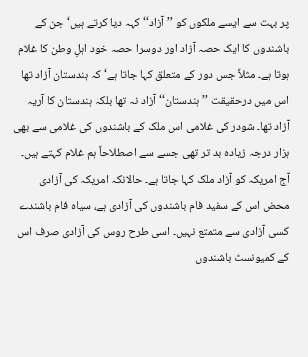پر بہت سے ایسے ملکوں کو ’’آزاد‘‘ کہہ دیا کرتے ہیں‘ جن کے باشندوں کا ایک حصہ آزاد اور دوسرا حصہ خود اہلِ وطن کا غلام ہوتا ہے۔ مثلاً جس دور کے متعلق کہا جاتا ہے‘ کہ ہندستان آزاد تھا اس میں درحقیقت ’’ہندستان‘‘ آزاد نہ تھا بلکہ ہندستان کا آریہ آزاد تھا۔ شودر کی غلامی اس ملک کے باشندوں کی غلامی سے بھی ہزار درجہ زیادہ بد تر تھی جسے سے اصطلاحاً ہم غلام کہتے ہیں۔ آج امریکہ کو آزاد ملک کہا جاتا ہے۔ حالانکہ امریکہ کی آزادی محض اس کے سفید فام باشندوں کی آزادی ہے، سیاہ فام باشندے کسی آزادی سے متمتع نہیں۔ اسی طرح روس کی آزادی صرف اس کے کمیونسٹ باشندوں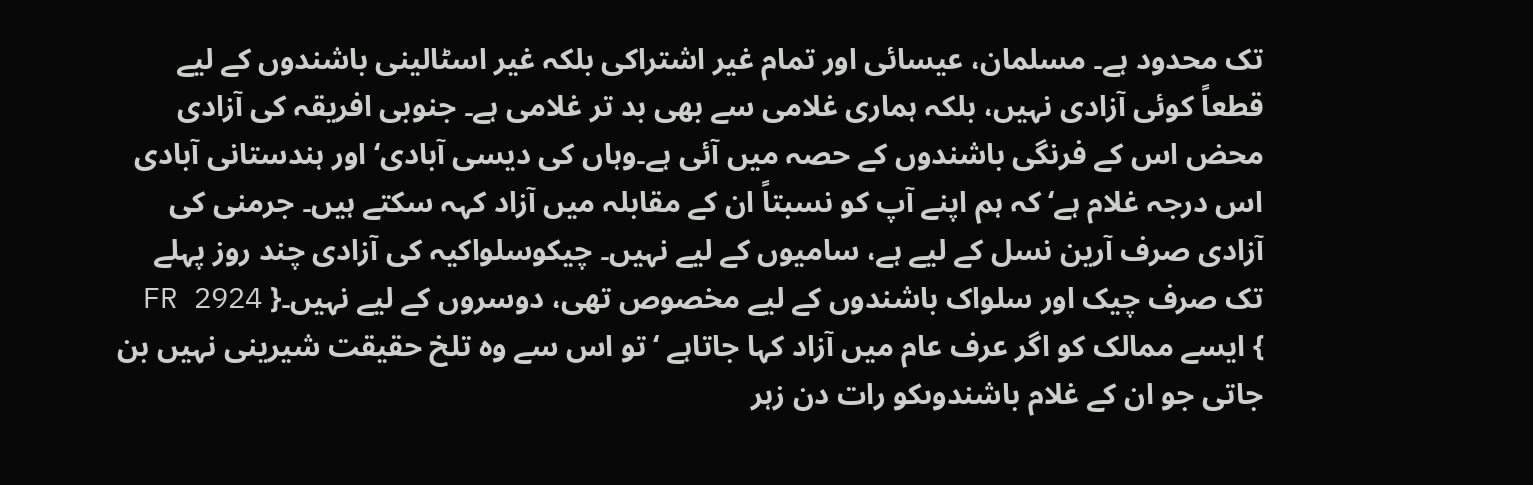تک محدود ہے۔ مسلمان، عیسائی اور تمام غیر اشتراکی بلکہ غیر اسٹالینی باشندوں کے لیے قطعاً کوئی آزادی نہیں، بلکہ ہماری غلامی سے بھی بد تر غلامی ہے۔ جنوبی افریقہ کی آزادی محض اس کے فرنگی باشندوں کے حصہ میں آئی ہے۔وہاں کی دیسی آبادی‘ اور ہندستانی آبادی اس درجہ غلام ہے‘ کہ ہم اپنے آپ کو نسبتاً ان کے مقابلہ میں آزاد کہہ سکتے ہیں۔ جرمنی کی آزادی صرف آرین نسل کے لیے ہے، سامیوں کے لیے نہیں۔ چیکوسلواکیہ کی آزادی چند روز پہلے تک صرف چیک اور سلواک باشندوں کے لیے مخصوص تھی، دوسروں کے لیے نہیں۔{ FR 2924 } ایسے ممالک کو اگر عرف عام میں آزاد کہا جاتاہے ‘تو اس سے وہ تلخ حقیقت شیرینی نہیں بن جاتی جو ان کے غلام باشندوںکو رات دن زہر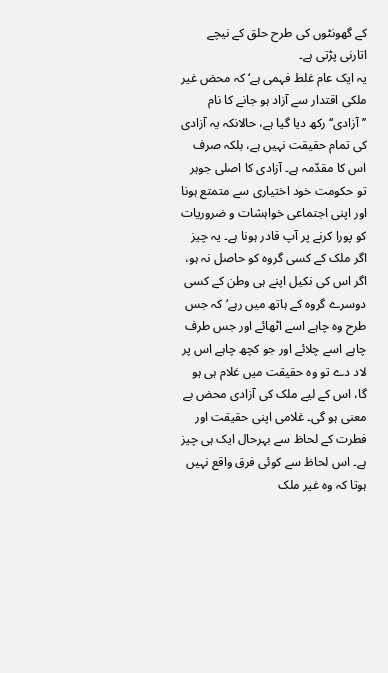کے گھونٹوں کی طرح حلق کے نیچے اتارنی پڑتی ہے۔
یہ ایک عام غلط فہمی ہے‘ کہ محض غیر ملکی اقتدار سے آزاد ہو جانے کا نام ’’آزادی‘‘ رکھ دیا گیا ہے، حالانکہ یہ آزادی کی تمام حقیقت نہیں ہے، بلکہ صرف اس کا مقدّمہ ہے۔ آزادی کا اصلی جوہر تو حکومت خود اختیاری سے متمتع ہونا اور اپنی اجتماعی خواہشات و ضروریات کو پورا کرنے پر آپ قادر ہونا ہے۔ یہ چیز اگر ملک کے کسی گروہ کو حاصل نہ ہو، اگر اس کی نکیل اپنے ہی وطن کے کسی دوسرے گروہ کے ہاتھ میں رہے‘ کہ جس طرح وہ چاہے اسے اٹھائے اور جس طرف چاہے اسے چلائے اور جو کچھ چاہے اس پر لاد دے تو وہ حقیقت میں غلام ہی ہو گا، اس کے لیے ملک کی آزادی محض بے معنی ہو گی۔ غلامی اپنی حقیقت اور فطرت کے لحاظ سے بہرحال ایک ہی چیز ہے۔ اس لحاظ سے کوئی فرق واقع نہیں ہوتا کہ وہ غیر ملک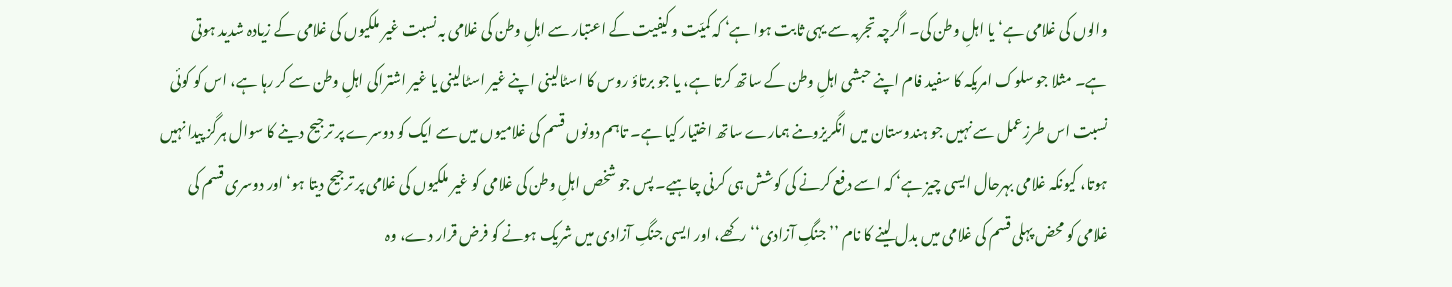والوں کی غلامی ہے‘ یا اہلِ وطن کی۔ اگرچہ تجربہ سے یہی ثابت ہوا ہے‘ کہ کمیّت و کیفیت کے اعتبار سے اہلِ وطن کی غلامی بہ نسبت غیر ملکیوں کی غلامی کے زیادہ شدید ہوتی ہے۔ مثلا جو سلوک امریکہ کا سفید فام اپنے حبشی اہلِ وطن کے ساتھ کرتا ہے، یا جو برتاؤ روس کا اسٹالینی اپنے غیر اسٹالینی یا غیر اشتراکی اہلِ وطن سے کر رہا ہے، اس کو کوئی نسبت اس طرزِعمل سے نہیں جو ہندوستان میں انگریزوںنے ہمارے ساتھ اختیار کیا ہے۔ تاہم دونوں قسم کی غلامیوں میں سے ایک کو دوسرے پر ترجیح دینے کا سوال ہرگز پیدا نہیں ہوتا، کیونکہ غلامی بہرحال ایسی چیز ہے‘ کہ اسے دفع کرنے کی کوشش ہی کرنی چاہیے۔ پس جو شخص اہلِ وطن کی غلامی کو غیر ملکیوں کی غلامی پر ترجیح دیتا ہو‘ اور دوسری قسم کی غلامی کو محض پہلی قسم کی غلامی میں بدل لینے کا نام ’’جنگِ آزادی‘‘ رکھے، اور ایسی جنگِ آزادی میں شریک ہونے کو فرض قرار دے، وہ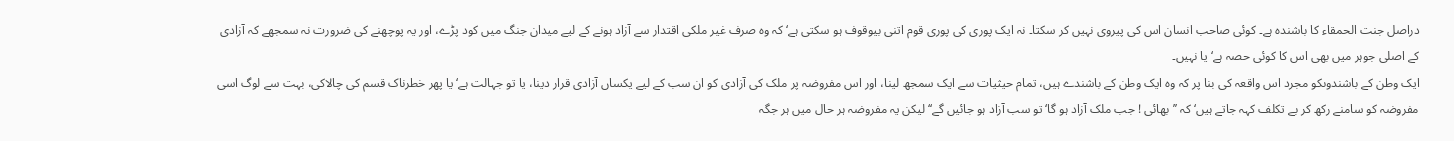دراصل جنت الحمقاء کا باشندہ ہے۔ کوئی صاحب انسان اس کی پیروی نہیں کر سکتا۔ نہ ایک پوری کی پوری قوم اتنی بیوقوف ہو سکتی ہے‘ کہ وہ صرف غیر ملکی اقتدار سے آزاد ہونے کے لیے میدان جنگ میں کود پڑے، اور یہ پوچھنے کی ضرورت نہ سمجھے کہ آزادی کے اصلی جوہر میں بھی اس کا کوئی حصہ ہے‘ یا نہیں۔
ایک وطن کے باشندوںکو مجرد اس واقعہ کی بنا پر کہ وہ ایک وطن کے باشندے ہیں، تمام حیثیات سے ایک سمجھ لینا، اور اس مفروضہ پر ملک کی آزادی کو ان سب کے لیے یکساں آزادی قرار دینا، یا تو جہالت ہے‘ یا پھر خطرناک قسم کی چالاکی، بہت سے لوگ اسی مفروضہ کو سامنے رکھ کر بے تکلف کہہ جاتے ہیں‘ کہ ’’بھائی ! جب ملک آزاد ہو گا‘ تو سب آزاد ہو جائیں گے‘‘ لیکن یہ مفروضہ ہر حال میں ہر جگہ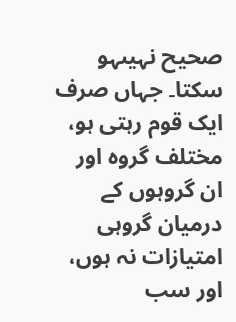صحیح نہیںہو سکتا۔ جہاں صرف ایک قوم رہتی ہو، مختلف گروہ اور ان گروہوں کے درمیان گروہی امتیازات نہ ہوں، اور سب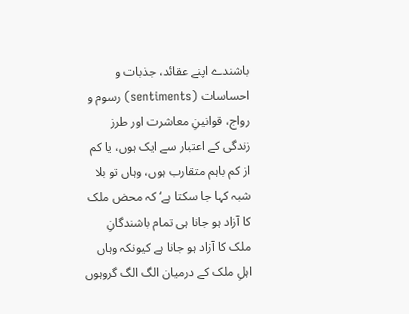باشندے اپنے عقائد، جذبات و احساسات (sentiments) رسوم و رواج، قوانینِ معاشرت اور طرز زندگی کے اعتبار سے ایک ہوں، یا کم از کم باہم متقارب ہوں، وہاں تو بلا شبہ کہا جا سکتا ہے‘ کہ محض ملک کا آزاد ہو جانا ہی تمام باشندگانِ ملک کا آزاد ہو جانا ہے کیونکہ وہاں اہلِ ملک کے درمیان الگ الگ گروہوں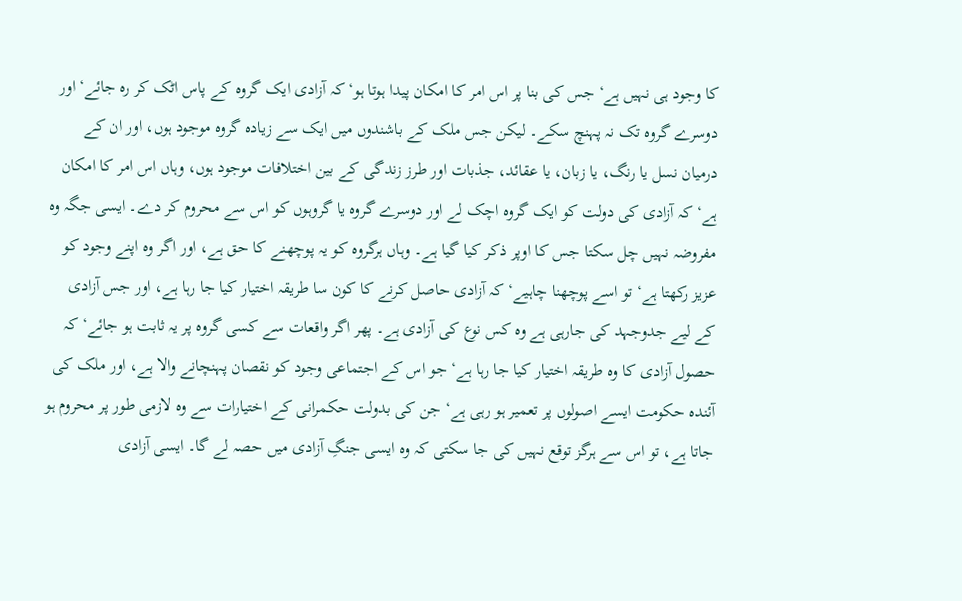کا وجود ہی نہیں ہے‘ جس کی بنا پر اس امر کا امکان پیدا ہوتا ہو‘ کہ آزادی ایک گروہ کے پاس اٹک کر رہ جائے‘ اور دوسرے گروہ تک نہ پہنچ سکے۔ لیکن جس ملک کے باشندوں میں ایک سے زیادہ گروہ موجود ہوں، اور ان کے درمیان نسل یا رنگ، یا زبان، یا عقائد، جذبات اور طرز زندگی کے بین اختلافات موجود ہوں، وہاں اس امر کا امکان ہے‘ کہ آزادی کی دولت کو ایک گروہ اچک لے اور دوسرے گروہ یا گروہوں کو اس سے محروم کر دے۔ ایسی جگہ وہ مفروضہ نہیں چل سکتا جس کا اوپر ذکر کیا گیا ہے۔ وہاں ہرگروہ کو یہ پوچھنے کا حق ہے، اور اگر وہ اپنے وجود کو عزیز رکھتا ہے‘ تو اسے پوچھنا چاہیے‘ کہ آزادی حاصل کرنے کا کون سا طریقہ اختیار کیا جا رہا ہے، اور جس آزادی کے لیے جدوجہد کی جارہی ہے وہ کس نوع کی آزادی ہے۔ پھر اگر واقعات سے کسی گروہ پر یہ ثابت ہو جائے‘ کہ حصول آزادی کا وہ طریقہ اختیار کیا جا رہا ہے‘ جو اس کے اجتماعی وجود کو نقصان پہنچانے والا ہے، اور ملک کی آئندہ حکومت ایسے اصولوں پر تعمیر ہو رہی ہے‘ جن کی بدولت حکمرانی کے اختیارات سے وہ لازمی طور پر محروم ہو جاتا ہے، تو اس سے ہرگز توقع نہیں کی جا سکتی کہ وہ ایسی جنگِ آزادی میں حصہ لے گا۔ ایسی آزادی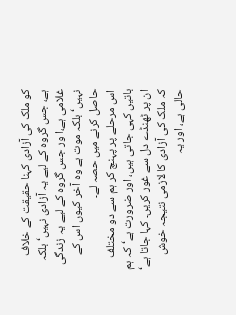کو ملک کی آزادی کہنا حقیقت کے خلاف ہے، جس گروہ کے لیے یہ آزادی نہیں‘ بلکہ غلامی ہے،ا ور جس گروہ کے لیے یہ زندگی نہیں‘ بلکہ موت ہے وہ آخر کیوں اس کے حاصل کرنے میں حصہ لے۔
اس مرحلے پر پہنچ کر ہم سے دو مختلف باتیں کہی جاتی ہیں، اور ضرورت ہے‘ کہ ہم ان پر ٹھنڈے دل سے غور کریں۔ کہا جاتا ہے‘ کہ ملک کی آزادی کا لازمی نتیجہ خوش حالی ہے، اور یہ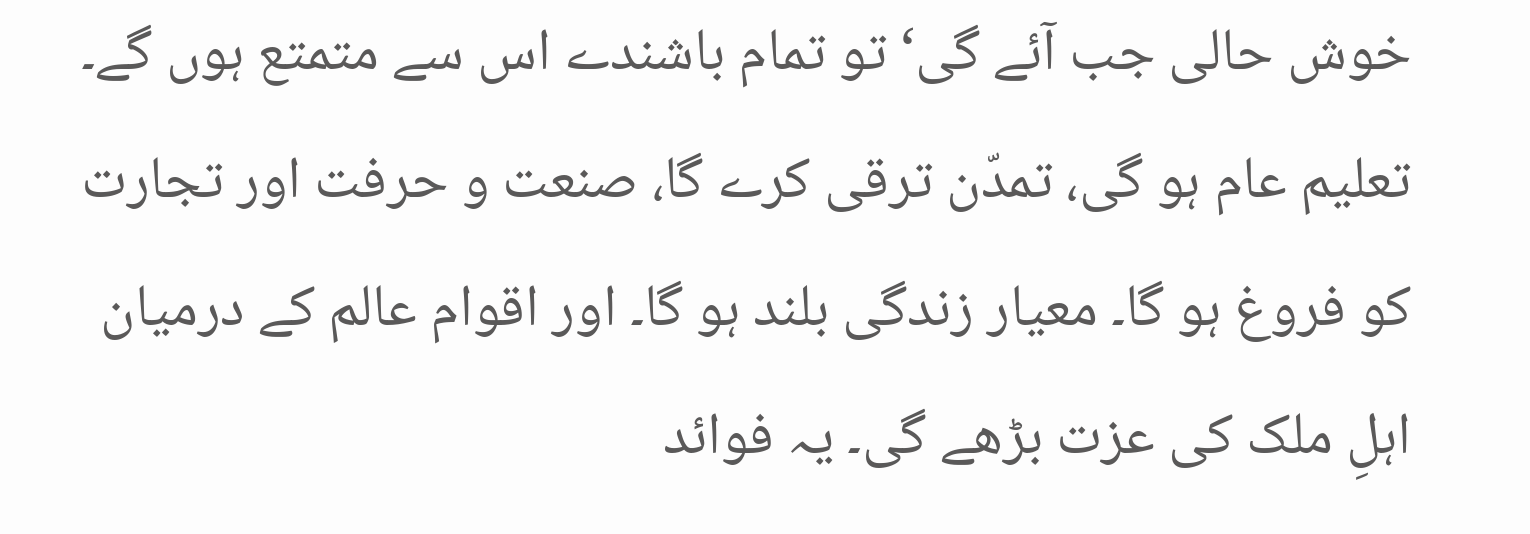خوش حالی جب آئے گی‘ تو تمام باشندے اس سے متمتع ہوں گے۔ تعلیم عام ہو گی، تمدّن ترقی کرے گا، صنعت و حرفت اور تجارت کو فروغ ہو گا۔ معیار زندگی بلند ہو گا۔ اور اقوام عالم کے درمیان اہلِ ملک کی عزت بڑھے گی۔ یہ فوائد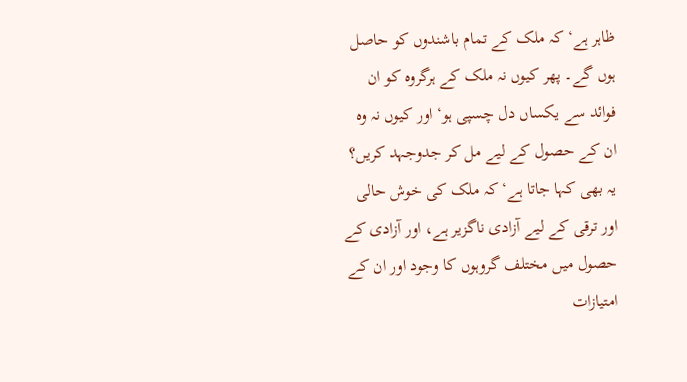ظاہر ہے‘ کہ ملک کے تمام باشندوں کو حاصل ہوں گے۔ پھر کیوں نہ ملک کے ہرگروہ کو ان فوائد سے یکساں دل چسپی ہو‘ اور کیوں نہ وہ ان کے حصول کے لیے مل کر جدوجہد کریں؟
یہ بھی کہا جاتا ہے‘ کہ ملک کی خوش حالی اور ترقی کے لیے آزادی ناگزیر ہے، اور آزادی کے حصول میں مختلف گروہوں کا وجود اور ان کے امتیازات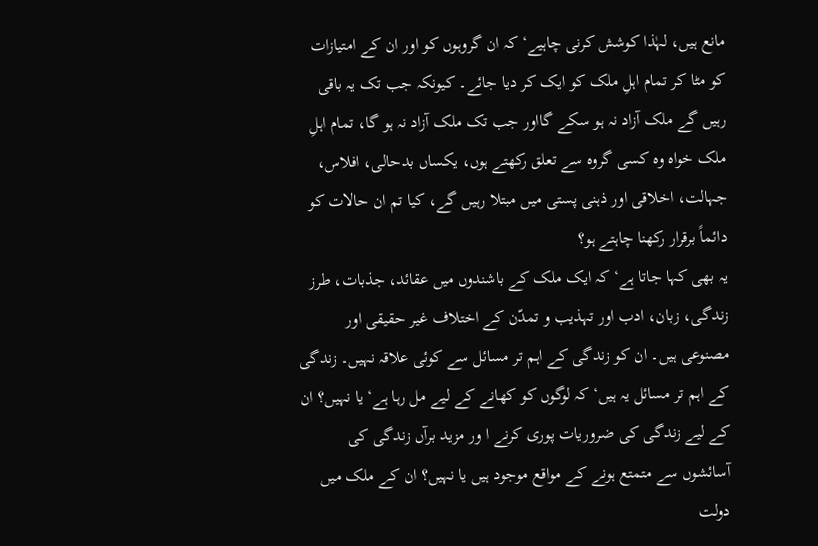مانع ہیں، لہٰذا کوشش کرنی چاہیے‘ کہ ان گروہوں کو اور ان کے امتیازات کو مٹا کر تمام اہلِ ملک کو ایک کر دیا جائے۔ کیونکہ جب تک یہ باقی رہیں گے ملک آزاد نہ ہو سکے گااور جب تک ملک آزاد نہ ہو گا، تمام اہلِ ملک خواہ وہ کسی گروہ سے تعلق رکھتے ہوں، یکساں بدحالی، افلاس، جہالت، اخلاقی اور ذہنی پستی میں مبتلا رہیں گے، کیا تم ان حالات کو دائماً برقرار رکھنا چاہتے ہو؟
یہ بھی کہا جاتا ہے‘ کہ ایک ملک کے باشندوں میں عقائد، جذبات، طرز زندگی، زبان، ادب اور تہذیب و تمدّن کے اختلاف غیر حقیقی اور مصنوعی ہیں۔ ان کو زندگی کے اہم تر مسائل سے کوئی علاقہ نہیں۔ زندگی کے اہم تر مسائل یہ ہیں‘ کہ لوگوں کو کھانے کے لیے مل رہا ہے‘ یا نہیں؟ ان کے لیے زندگی کی ضروریات پوری کرنے ا ور مزید برآں زندگی کی آسائشوں سے متمتع ہونے کے مواقع موجود ہیں یا نہیں؟ ان کے ملک میں دولت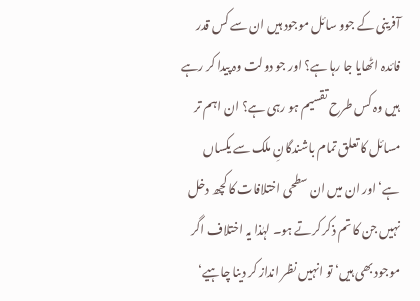آفرینی کے جوو سائل موجود ہیں ان سے کس قدر فائدہ اٹھایا جا رہا ہے؟ اور جو دولت وہ پیدا کر رہے ہیں وہ کس طرح تقسیم ہو رہی ہے؟ ان اہم تر مسائل کا تعلق تمام باشندگانِ ملک سے یکساں ہے‘ اور ان میں ان سطحی اختلافات کا کچھ دخل نہیں جن کا تم ذکر کرتے ہو۔ لہٰذا یہ اختلاف اگر موجود بھی ہیں‘ تو انہیں نظر انداز کر دینا چاہیے‘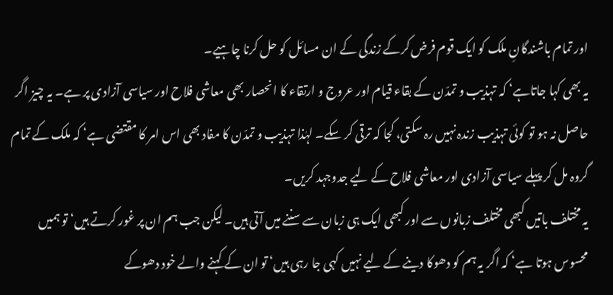اور تمام باشندگانِ ملک کو ایک قوم فرض کرکے زندگی کے ان مسائل کو حل کرنا چاہیے۔
یہ بھی کہا جاتاہے‘ کہ تہذیب و تمدّن کے بقاء قیام اور عروج و ارتقاء کا انحصار بھی معاشی فلاح اور سیاسی آزادی پر ہے۔ یہ چیز اگر حاصل نہ ہو تو کوئی تہذیب زندہ نہیں رہ سکتی، کجا کہ ترقی کر سکے۔ لہٰذا تہذیب و تمدّن کا مفاد بھی اس امر کا مقتضی ہے‘ کہ ملک کے تمام گروہ مل کر پہلے سیاسی آزادی اور معاشی فلاح کے لیے جدوجہد کریں۔
یہ مختلف باتیں کبھی مختلف زبانوں سے اور کبھی ایک ہی زبان سے سننے میں آتی ہیں۔ لیکن جب ہم ان پر غور کرتے ہیں‘ تو ہمیں محسوس ہوتا ہے‘ کہ اگر یہ ہم کو دھوکا دینے کے لیے نہیں کہی جا رہی ہیں‘ تو ان کے کہنے والے خود دھوکے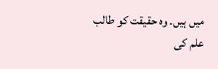میں ہیں۔ وہ حقیقت کو طالب علم کی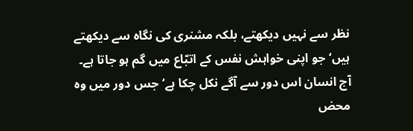نظر سے نہیں دیکھتے، بلکہ مشنری کی نگاہ سے دیکھتے ہیں‘ جو اپنی خواہش نفس کے اتبّاع میں گم ہو جاتا ہے۔
آج انسان اس دور سے آگے نکل چکا ہے‘ جس دور میں وہ محض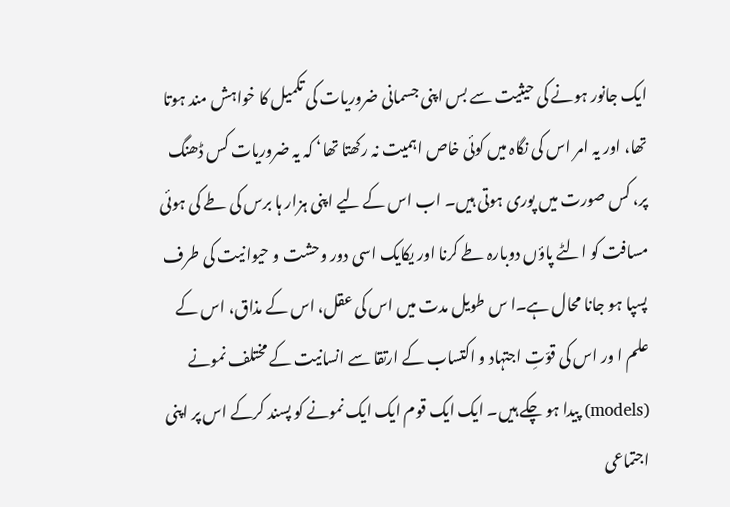ایک جانور ہونے کی حیثیت سے بس اپنی جسمانی ضروریات کی تکمیل کا خواہش مند ہوتا تھا، اور یہ امر اس کی نگاہ میں کوئی خاص اہمیت نہ رکھتا تھا‘ کہ یہ ضروریات کس ڈھنگ پر، کس صورت میں پوری ہوتی ہیں۔ اب اس کے لیے اپنی ہزار ہا برس کی طے کی ہوئی مسافت کو الٹے پاؤں دوبارہ طے کرنا اور یکایک اسی دور وحشت و حیوانیت کی طرف پسپا ہو جانا محال ہے۔ا س طویل مدت میں اس کی عقل، اس کے مذاق، اس کے علم ا ور اس کی قوّتِ اجتہاد و اکتساب کے ارتقا سے انسانیت کے مختلف نمونے (models) پیدا ہو چکے ہیں۔ ایک ایک قوم ایک ایک نمونے کو پسند کرکے اس پر اپنی اجتماعی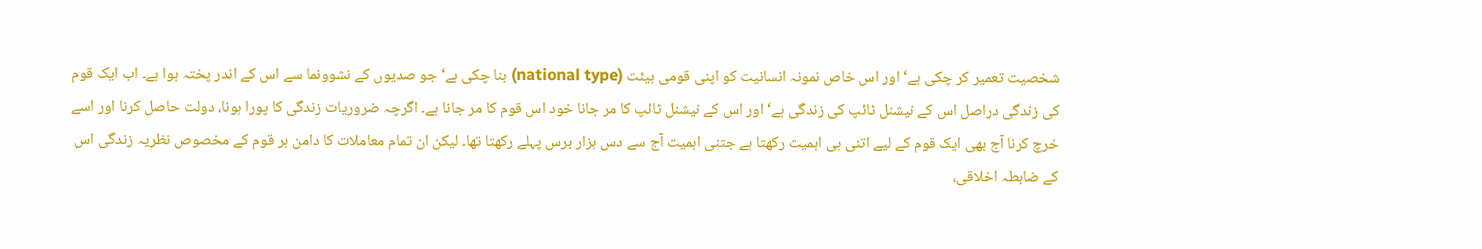شخصیت تعمیر کر چکی ہے‘ اور اس خاص نمونہ انسانیت کو اپنی قومی ہیئت (national type) بنا چکی ہے‘ جو صدیوں کے نشوونما سے اس کے اندر پختہ ہوا ہے۔ اب ایک قوم کی زندگی دراصل اس کے نیشنل ٹائپ کی زندگی ہے‘ اور اس کے نیشنل ٹائپ کا مر جانا خود اس قوم کا مر جانا ہے۔ اگرچہ ضروریات زندگی کا پورا ہونا، دولت حاصل کرنا اور اسے خرچ کرنا آج بھی ایک قوم کے لیے اتنی ہی اہمیت رکھتا ہے جتنی اہمیت آج سے دس ہزار برس پہلے رکھتا تھا۔ لیکن ان تمام معاملات کا دامن ہر قوم کے مخصوص نظریہ زندگی اس کے ضابطہ اخلاقی،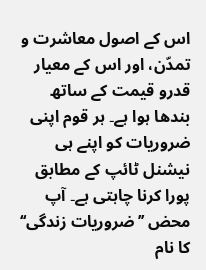اس کے اصول معاشرت و تمدّن، اور اس کے معیار قدرو قیمت کے ساتھ بندھا ہوا ہے۔ ہر قوم اپنی ضروریات کو اپنے ہی نیشنل ٹائپ کے مطابق پورا کرنا چاہتی ہے۔ آپ محض ’’ضروریات زندگی‘‘ کا نام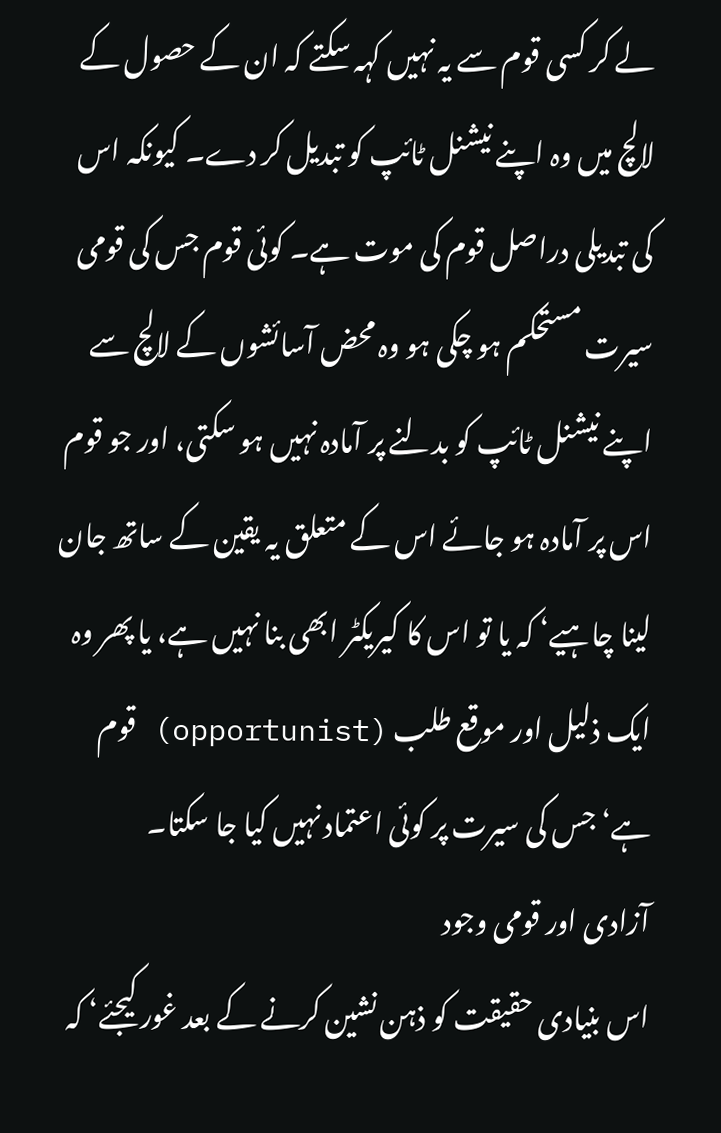لے کر کسی قوم سے یہ نہیں کہہ سکتے کہ ان کے حصول کے لالچ میں وہ اپنے نیشنل ٹائپ کو تبدیل کر دے۔ کیونکہ اس کی تبدیلی دراصل قوم کی موت ہے۔ کوئی قوم جس کی قومی سیرت مستحکم ہو چکی ہو وہ محض آسائشوں کے لالچ سے اپنے نیشنل ٹائپ کو بدلنے پر آمادہ نہیں ہو سکتی، اور جو قوم اس پر آمادہ ہو جائے اس کے متعلق یہ یقین کے ساتھ جان لینا چاہیے‘ کہ یا تو اس کا کیریکٹر ابھی بنا نہیں ہے، یا پھر وہ ایک ذلیل اور موقع طلب (opportunist) قوم ہے‘ جس کی سیرت پر کوئی اعتماد نہیں کیا جا سکتا۔
آزادی اور قومی وجود
اس بنیادی حقیقت کو ذہن نشین کرنے کے بعد غور کیجئے‘ کہ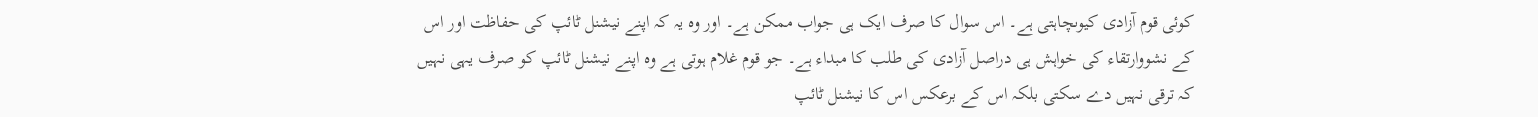کوئی قوم آزادی کیوںچاہتی ہے۔ اس سوال کا صرف ایک ہی جواب ممکن ہے۔ اور وہ یہ کہ اپنے نیشنل ٹائپ کی حفاظت اور اس کے نشووارتقاء کی خواہش ہی دراصل آزادی کی طلب کا مبداء ہے۔ جو قوم غلام ہوتی ہے وہ اپنے نیشنل ٹائپ کو صرف یہی نہیں کہ ترقی نہیں دے سکتی بلکہ اس کے برعکس اس کا نیشنل ٹائپ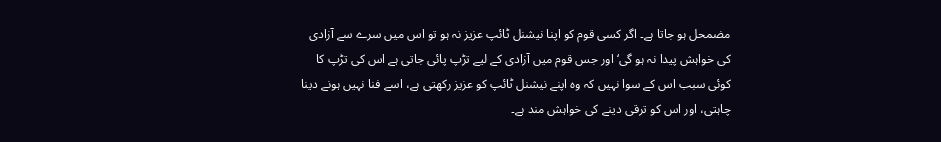مضمحل ہو جاتا ہے۔ اگر کسی قوم کو اپنا نیشنل ٹائپ عزیز نہ ہو تو اس میں سرے سے آزادی کی خواہش پیدا نہ ہو گی‘ اور جس قوم میں آزادی کے لیے تڑپ پائی جاتی ہے اس کی تڑپ کا کوئی سبب اس کے سوا نہیں کہ وہ اپنے نیشنل ٹائپ کو عزیز رکھتی ہے، اسے فنا نہیں ہونے دینا چاہتی، اور اس کو ترقی دینے کی خواہش مند ہے۔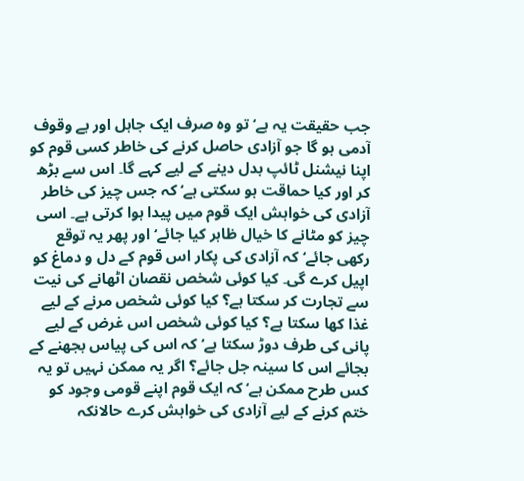جب حقیقت یہ ہے‘ تو وہ صرف ایک جاہل اور بے وقوف آدمی ہو گا جو آزادی حاصل کرنے کی خاطر کسی قوم کو اپنا نیشنل ٹائپ بدل دینے کے لیے کہے گا۔ اس سے بڑھ کر اور کیا حماقت ہو سکتی ہے‘ کہ جس چیز کی خاطر آزادی کی خواہش ایک قوم میں پیدا ہوا کرتی ہے۔ اسی چیز کو مٹانے کا خیال ظاہر کیا جائے‘ اور پھر یہ توقع رکھی جائے‘ کہ آزادی کی پکار اس قوم کے دل و دماغ کو اپیل کرے گی۔ کیا کوئی شخص نقصان اٹھانے کی نیت سے تجارت کر سکتا ہے؟ کیا کوئی شخص مرنے کے لیے غذا کھا سکتا ہے؟ کیا کوئی شخص اس غرض کے لیے پانی کی طرف دوڑ سکتا ہے‘ کہ اس کی پیاس بجھنے کے بجائے اس کا سینہ جل جائے؟ اگر یہ ممکن نہیں تو یہ کس طرح ممکن ہے‘ کہ ایک قوم اپنے قومی وجود کو ختم کرنے کے لیے آزادی کی خواہش کرے حالانکہ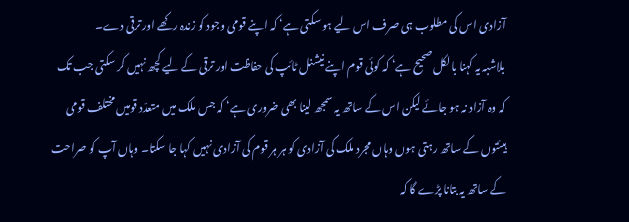آزادی اس کی مطلوب ہی صرف اس لیے ہو سکتی ہے‘ کہ اپنے قومی وجود کو زندہ رکھے اور ترقی دے۔
بلاشبہ یہ کہنا بالکل صحیح ہے‘ کہ کوئی قوم اپنے نیشنل ٹائپ کی حفاظت اور ترقی کے لیے کچھ نہیں کر سکتی جب تک کہ وہ آزاد نہ ہو جائے لیکن اس کے ساتھ یہ سمجھ لینا بھی ضروری ہے‘ کہ جس ملک میں متعدّد قومیں مختلف قومی ہیئتوں کے ساتھ رہتی ہوں وہاں مجرد ملک کی آزادی کو ہر ہر قوم کی آزادی نہیں کہا جا سکتا۔ وہاں آپ کو صراحت کے ساتھ یہ بتانا پڑے گا کہ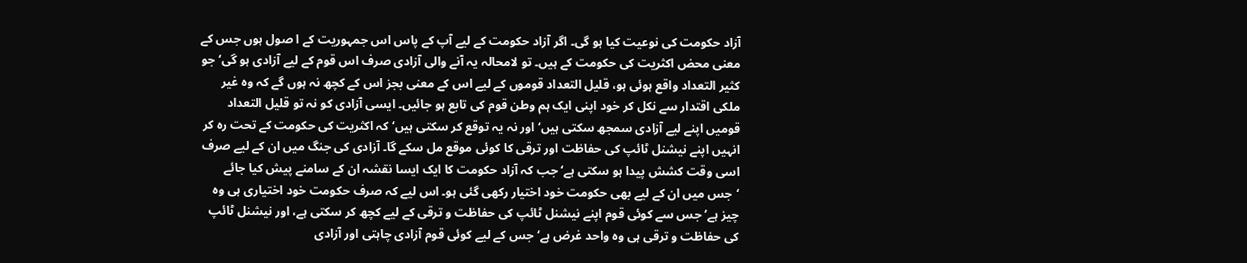آزاد حکومت کی نوعیت کیا ہو گی۔ اگر آزاد حکومت کے لیے آپ کے پاس اس جمہوریت کے ا صول ہوں جس کے معنی محض اکثریت کی حکومت کے ہیں۔ تو لامحالہ یہ آنے والی آزادی صرف اس قوم کے لیے آزادی ہو گی‘ جو کثیر التعداد واقع ہوئی ہو، قلیل التعداد قوموں کے لیے اس کے معنی بجز اس کے کچھ نہ ہوں گے کہ وہ غیر ملکی اقتدار سے نکل کر خود اپنی ایک ہم وطن قوم کی تابع ہو جائیں۔ ایسی آزادی کو نہ تو قلیل التعداد قومیں اپنے لیے آزادی سمجھ سکتی ہیں‘ اور نہ یہ توقع کر سکتی ہیں‘ کہ اکثریت کی حکومت کے تحت رہ کر انہیں اپنے نیشنل ٹائپ کی حفاظت اور ترقی کا کوئی موقع مل سکے گا۔ آزادی کی جنگ میں ان کے لیے صرف اسی وقت کشش پیدا ہو سکتی ہے‘ جب کہ آزاد حکومت کا ایک ایسا نقشہ ان کے سامنے پیش کیا جائے ‘جس میں ان کے لیے بھی حکومت خود اختیار رکھی گئی ہو۔ اس لیے کہ صرف حکومت خود اختیاری ہی وہ چیز ہے‘ جس سے کوئی قوم اپنے نیشنل ٹائپ کی حفاظت و ترقی کے لیے کچھ کر سکتی ہے، اور نیشنل ٹائپ کی حفاظت و ترقی ہی وہ واحد غرض ہے‘ جس کے لیے کوئی قوم آزادی چاہتی اور آزادی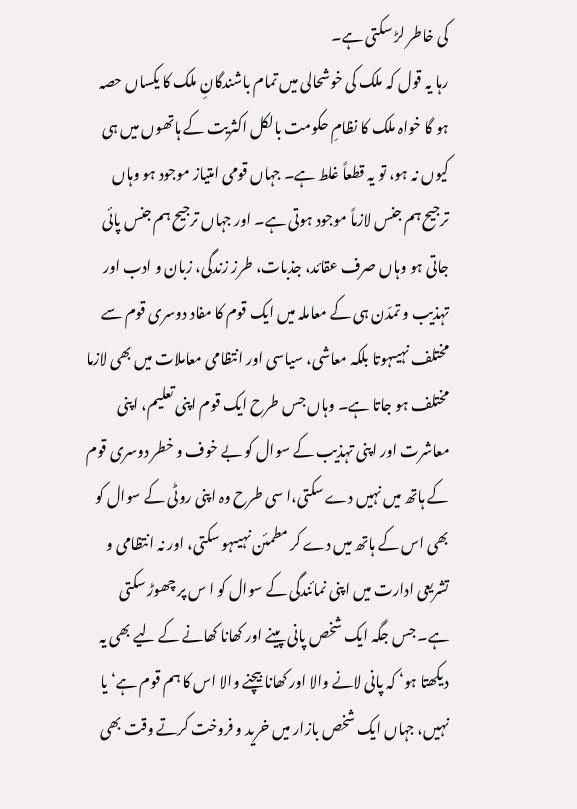کی خاطر لڑ سکتی ہے۔
رہا یہ قول کہ ملک کی خوشحالی میں تمام باشندگانِ ملک کا یکساں حصہ ہو گا خواہ ملک کا نظامِ حکومت بالکل اکثریت کے ہاتھوں میں ہی کیوں نہ ہو، تو یہ قطعاً غلط ہے۔ جہاں قومی امتیاز موجود ہو وہاں ترجیح ہم جنس لازماً موجود ہوتی ہے۔ اور جہاں ترجیح ہم جنس پائی جاتی ہو وہاں صرف عقائد، جذبات، طرز زندگی، زبان و ادب اور تہذیب و تمدّن ہی کے معاملہ میں ایک قوم کا مفاد دوسری قوم سے مختلف نہیںہوتا بلکہ معاشی، سیاسی اور انتظامی معاملات میں بھی لازما مختلف ہو جاتا ہے۔ وہاں جس طرح ایک قوم اپنی تعلیم، اپنی معاشرت اور اپنی تہذیب کے سوال کو بے خوف و خطر دوسری قوم کے ہاتھ میں نہیں دے سکتی،ا سی طرح وہ اپنی روٹی کے سوال کو بھی اس کے ہاتھ میں دے کر مطمئن نہیںہو سکتی، اور نہ انتظامی و تشریعی ادارت میں اپنی نمائندگی کے سوال کو ا س پر چھوڑ سکتی ہے۔ جس جگہ ایک شخص پانی پینے اور کھانا کھانے کے لیے بھی یہ دیکھتا ہو‘ کہ پانی لانے والا اور کھانا بیچنے والا اس کا ہم قوم ہے‘ یا نہیں، جہاں ایک شخص بازار میں خرید و فروخت کرتے وقت بھی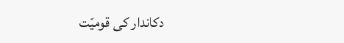دکاندار کی قومیّت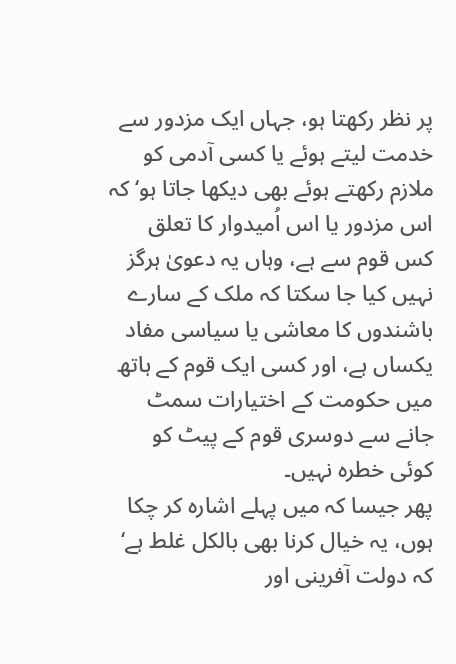پر نظر رکھتا ہو، جہاں ایک مزدور سے خدمت لیتے ہوئے یا کسی آدمی کو ملازم رکھتے ہوئے بھی دیکھا جاتا ہو‘ کہ اس مزدور یا اس اُمیدوار کا تعلق کس قوم سے ہے، وہاں یہ دعویٰ ہرگز نہیں کیا جا سکتا کہ ملک کے سارے باشندوں کا معاشی یا سیاسی مفاد یکساں ہے، اور کسی ایک قوم کے ہاتھ میں حکومت کے اختیارات سمٹ جانے سے دوسری قوم کے پیٹ کو کوئی خطرہ نہیں۔
پھر جیسا کہ میں پہلے اشارہ کر چکا ہوں، یہ خیال کرنا بھی بالکل غلط ہے‘ کہ دولت آفرینی اور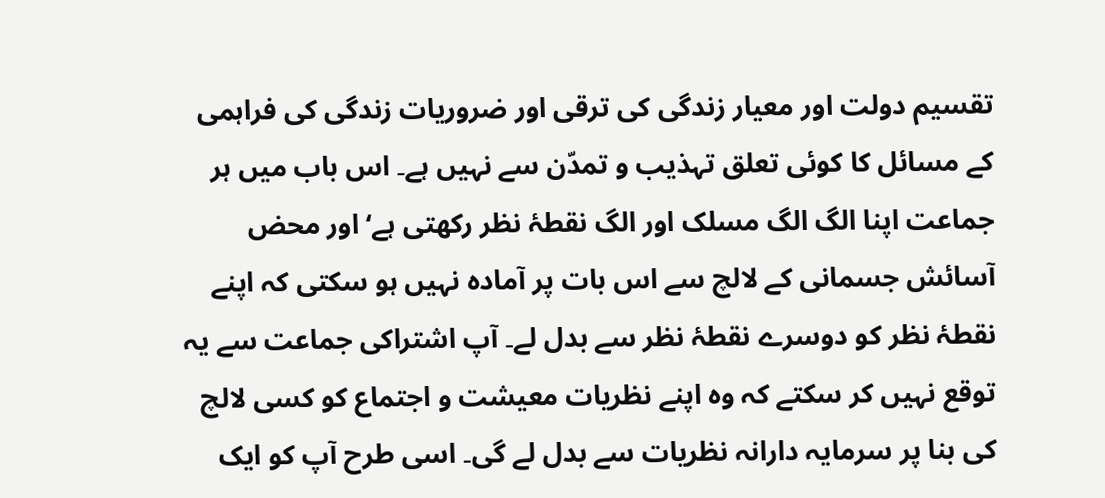تقسیم دولت اور معیار زندگی کی ترقی اور ضروریات زندگی کی فراہمی کے مسائل کا کوئی تعلق تہذیب و تمدّن سے نہیں ہے۔ اس باب میں ہر جماعت اپنا الگ الگ مسلک اور الگ نقطۂ نظر رکھتی ہے‘ اور محض آسائش جسمانی کے لالچ سے اس بات پر آمادہ نہیں ہو سکتی کہ اپنے نقطۂ نظر کو دوسرے نقطۂ نظر سے بدل لے۔ آپ اشتراکی جماعت سے یہ توقع نہیں کر سکتے کہ وہ اپنے نظریات معیشت و اجتماع کو کسی لالچ کی بنا پر سرمایہ دارانہ نظریات سے بدل لے گی۔ اسی طرح آپ کو ایک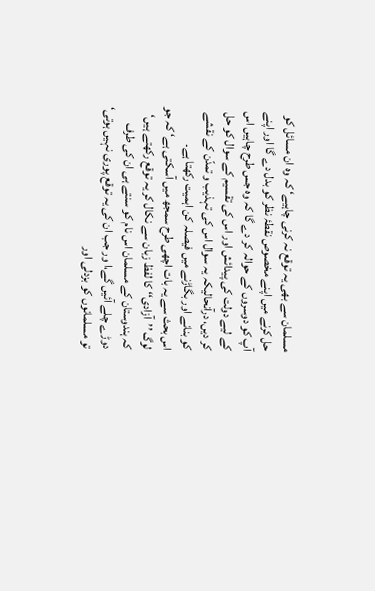مسلمان سے بھی یہ توقع نہ کرنی چاہیے‘ کہ وہ ان مسائل کو حل کرنے میں اپنے مخصوص نقطۂ نظر کو بدل دے گا اور اپنے آپ کو دوسروں کے حوالہ کر دے گا کہ وہ جس طرح چاہیں اس کے لیے دولت کی پیدائش اور اس کی تقسیم کے سوال کو حل کر دیں، درآنحالیکہ یہ سوال اس کی تہذیب و تمدّن کے نقشے کو بنانے اور بگاڑنے میں فیصلہ کن اہمیت رکھتا ہے۔
اس بحث سے یہ بات اچھی طرح سمجھ میں آسکتی ہے‘ کہ جو لوگ ’’آزادی‘‘ کا لفظ زبان سے نکال کر یہ توقع رکھتے ہیں‘ کہ ہندوستان کے مسلمان اس نام کو سنتے ہی ان کی طرف دوڑے چلے آئیں گے،ا ور جب ان کی یہ توقع پوری نہیں ہوتی‘ تو مسلمانوں کو بزدلی اور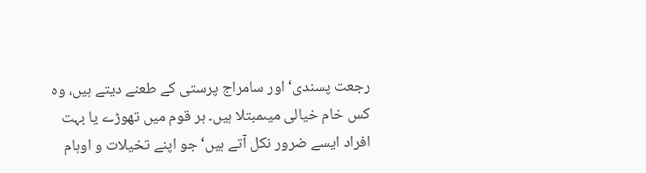رجعت پسندی‘ اور سامراج پرستی کے طعنے دیتے ہیں، وہ کس خام خیالی میںمبتلا ہیں۔ ہر قوم میں تھوڑے یا بہت افراد ایسے ضرور نکل آتے ہیں‘ جو اپنے تخیلات و اوہام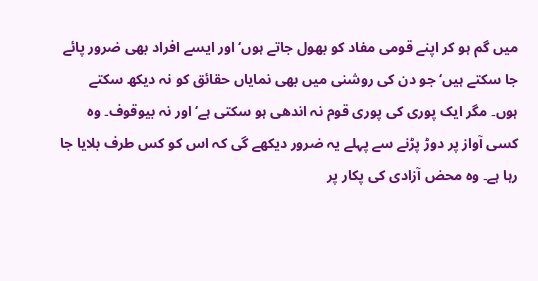میں گم ہو کر اپنے قومی مفاد کو بھول جاتے ہوں‘ اور ایسے افراد بھی ضرور پائے جا سکتے ہیں‘ جو دن کی روشنی میں بھی نمایاں حقائق کو نہ دیکھ سکتے ہوں۔ مگر ایک پوری کی پوری قوم نہ اندھی ہو سکتی ہے‘ اور نہ بیوقوف۔ وہ کسی آواز پر دوڑ پڑنے سے پہلے یہ ضرور دیکھے گی کہ اس کو کس طرف بلایا جا رہا ہے۔ وہ محض آزادی کی پکار پر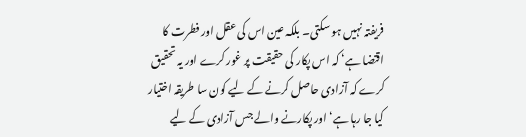فریفتہ نہیں ہو سکتی۔ بلکہ عین اس کی عقل اور فطرت کا اقتضا ہے‘ کہ اس پکار کی حقیقت پر غور کرے اور یہ تحقیق کرے کہ آزادی حاصل کرنے کے لیے کون سا طریقہ اختیار کیا جا رہا ہے‘ اور پکارنے والے جس آزادی کے لیے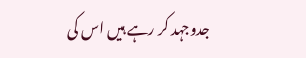جدوجہد کر رہے ہیں اس کی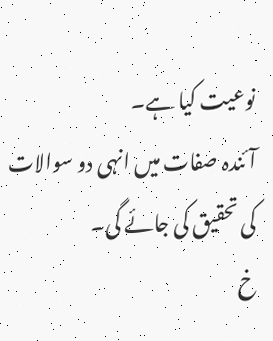نوعیت کیا ہے۔
آئندہ صفات میں انہی دو سوالات کی تحقیق کی جائے گی۔
خ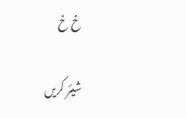خ خ

شیئر کریں